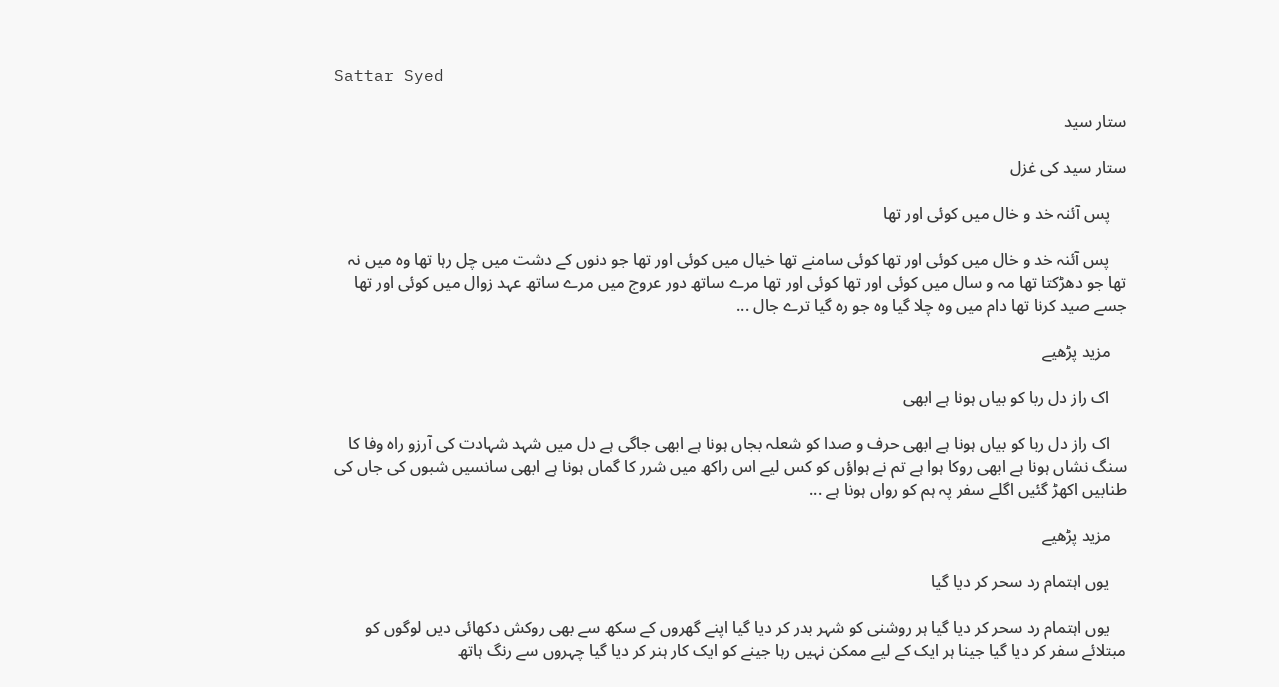Sattar Syed

ستار سید

ستار سید کی غزل

    پس آئنہ خد و خال میں کوئی اور تھا

    پس آئنہ خد و خال میں کوئی اور تھا کوئی سامنے تھا خیال میں کوئی اور تھا جو دنوں کے دشت میں چل رہا تھا وہ میں نہ تھا جو دھڑکتا تھا مہ و سال میں کوئی اور تھا کوئی اور تھا مرے ساتھ دور عروج میں مرے ساتھ عہد زوال میں کوئی اور تھا جسے صید کرنا تھا دام میں وہ چلا گیا وہ جو رہ گیا ترے جال ...

    مزید پڑھیے

    اک راز دل ربا کو بیاں ہونا ہے ابھی

    اک راز دل ربا کو بیاں ہونا ہے ابھی حرف و صدا کو شعلہ بجاں ہونا ہے ابھی جاگی ہے دل میں شہد شہادت کی آرزو راہ وفا کا سنگ نشاں ہونا ہے ابھی روکا ہوا ہے تم نے ہواؤں کو کس لیے اس راکھ میں شرر کا گماں ہونا ہے ابھی سانسیں شبوں کی جاں کی طنابیں اکھڑ گئیں اگلے سفر پہ ہم کو رواں ہونا ہے ...

    مزید پڑھیے

    یوں اہتمام رد سحر کر دیا گیا

    یوں اہتمام رد سحر کر دیا گیا ہر روشنی کو شہر بدر کر دیا گیا اپنے گھروں کے سکھ سے بھی روکش دکھائی دیں لوگوں کو مبتلائے سفر کر دیا گیا جینا ہر ایک کے لیے ممکن نہیں رہا جینے کو ایک کار ہنر کر دیا گیا چہروں سے رنگ ہاتھ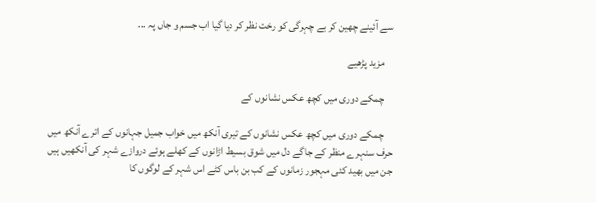سے آئینے چھین کر بے چہرگی کو رخت نظر کر دیا گیا اب جسم و جاں پہ ...

    مزید پڑھیے

    چمکے دوری میں کچھ عکس نشانوں کے

    چمکے دوری میں کچھ عکس نشانوں کے تیری آنکھ میں خواب جمیل جہانوں کے اترے آنکھ میں حرف سنہرے منظر کے جاگے دل میں شوق بسیط اڑانوں کے کھلے ہوئے دروازے شہر کی آنکھیں ہیں جن میں بھید کئی مہجور زمانوں کے کب بن باس کٹے اس شہر کے لوگوں کا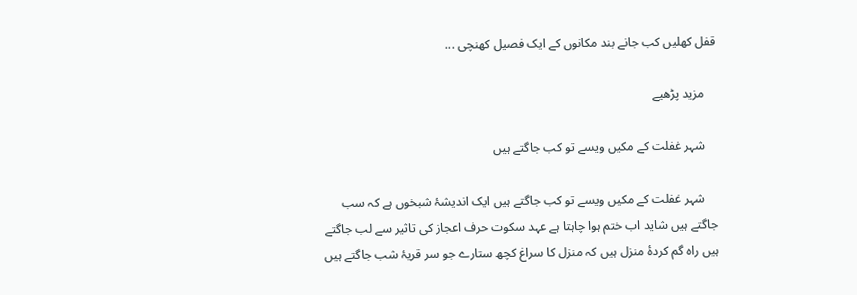قفل کھلیں کب جانے بند مکانوں کے ایک فصیل کھنچی ...

    مزید پڑھیے

    شہر غفلت کے مکیں ویسے تو کب جاگتے ہیں

    شہر غفلت کے مکیں ویسے تو کب جاگتے ہیں ایک اندیشۂ شبخوں ہے کہ سب جاگتے ہیں شاید اب ختم ہوا چاہتا ہے عہد سکوت حرف اعجاز کی تاثیر سے لب جاگتے ہیں راہ گم کردۂ منزل ہیں کہ منزل کا سراغ کچھ ستارے جو سر قریۂ شب جاگتے ہیں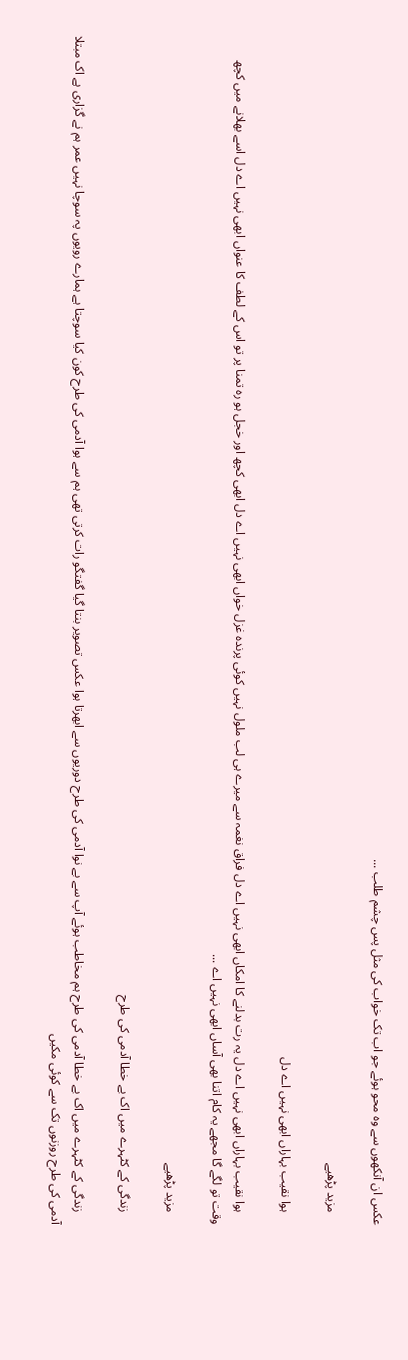عکس ان آنکھوں سے وہ محو ہوئے جو اب تک خواب کی مثل پس چشم طلب ...

    مزید پڑھیے

    ہوا نقیب بہاراں ابھی نہیں اے دل

    ہوا نقیب بہاراں ابھی نہیں اے دل یہ رت بدلنے کا امکاں ابھی نہیں اے دل فراق نغمہ سے میرے ہی لب ملول نہیں کوئی پرندہ غزل خواں ابھی نہیں اے دل ابھی کچھ اور خجل ہو رہ تمنا پر تو اس کے لطف کا عنواں ابھی نہیں اے دل اسے بھلانے میں کچھ وقت تو لگے گا مجھے یہ کام اتنا بھی آساں ابھی نہیں اے ...

    مزید پڑھیے

    زندگی کے کٹہرے میں اک بے خطا آدمی کی طرح

    زندگی کے کٹہرے میں اک بے خطا آدمی کی طرح ہم مخاطب ہوئے آپ سے بے نوا آدمی کی طرح دوریوں سے ابھرتا ہوا عکس تصویر بنتا گیا گفتگو رات کرتی تھی ہم سے ہوا آدمی کی طرح کون کیا سوچتا ہے ہمارے رویوں پہ سوچا نہیں عمر ہم نے گزاری ہے اک مبتلا آدمی کی طرح روزنوں تک سے کوئی مکیں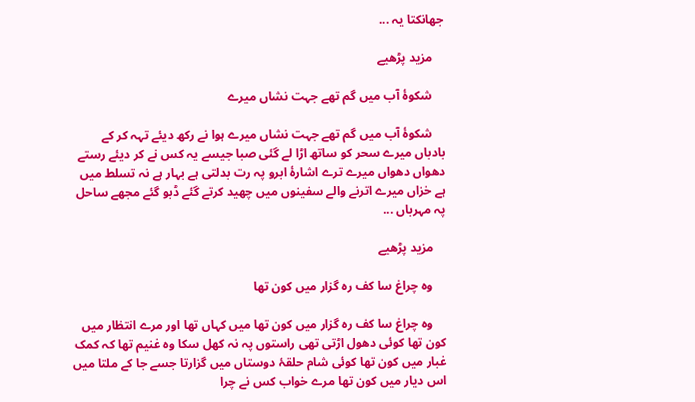جھانکتا یہ ...

    مزید پڑھیے

    شکوۂ آب میں گم تھے جہت نشاں میرے

    شکوۂ آب میں گم تھے جہت نشاں میرے ہوا نے رکھ دیئے تہہ کر کے بادباں میرے سحر کو ساتھ اڑا لے گئی صبا جیسے یہ کس نے کر دیئے رستے دھواں دھواں میرے ترے اشارۂ ابرو پہ رت بدلتی ہے بہار ہے نہ تسلط میں ہے خزاں میرے اترنے والے سفینوں میں چھید کرتے گئے ڈبو گئے مجھے ساحل پہ مہرباں ...

    مزید پڑھیے

    وہ چراغ سا کف رہ گزار میں کون تھا

    وہ چراغ سا کف رہ گزار میں کون تھا میں کہاں تھا اور مرے انتظار میں کون تھا کوئی دھول اڑتی تھی راستوں پہ نہ کھل سکا وہ غنیم تھا کہ کمک غبار میں کون تھا کوئی شام حلقۂ دوستاں میں گزارتا جسے جا کے ملتا میں اس دیار میں کون تھا مرے خواب کس نے چرا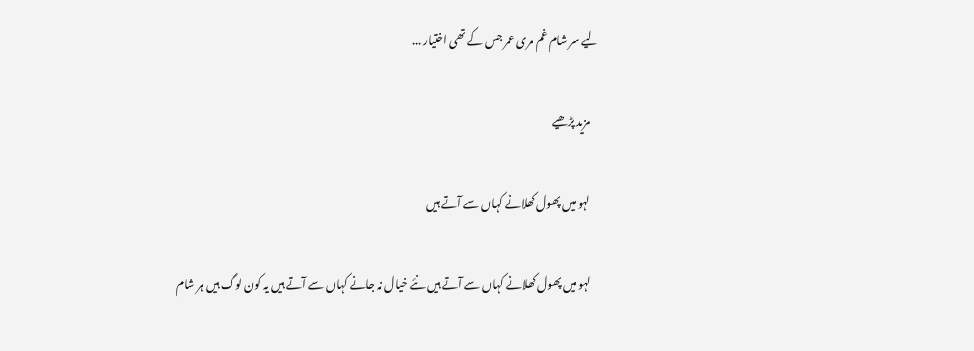لیے سر شام غم مری عمر جس کے تھی اختیار ...

    مزید پڑھیے

    لہو میں پھول کھلانے کہاں سے آتے ہیں

    لہو میں پھول کھلانے کہاں سے آتے ہیں نئے خیال نہ جانے کہاں سے آتے ہیں یہ کون لوگ ہیں ہر شام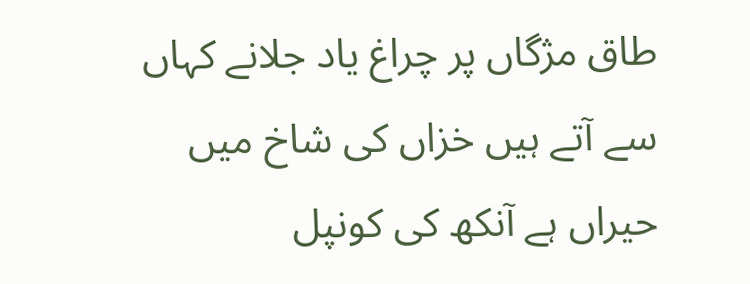طاق مژگاں پر چراغ یاد جلانے کہاں سے آتے ہیں خزاں کی شاخ میں حیراں ہے آنکھ کی کونپل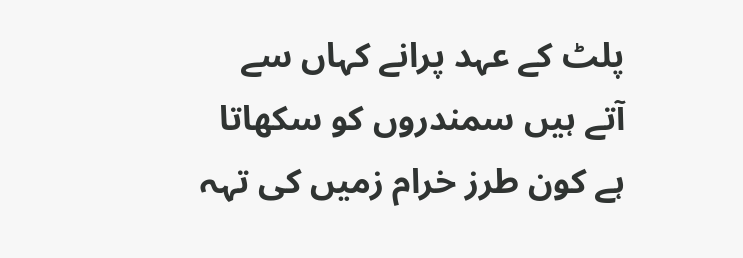پلٹ کے عہد پرانے کہاں سے آتے ہیں سمندروں کو سکھاتا ہے کون طرز خرام زمیں کی تہہ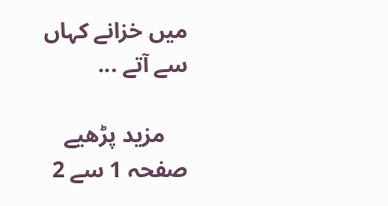میں خزانے کہاں سے آتے ...

    مزید پڑھیے
صفحہ 1 سے 2